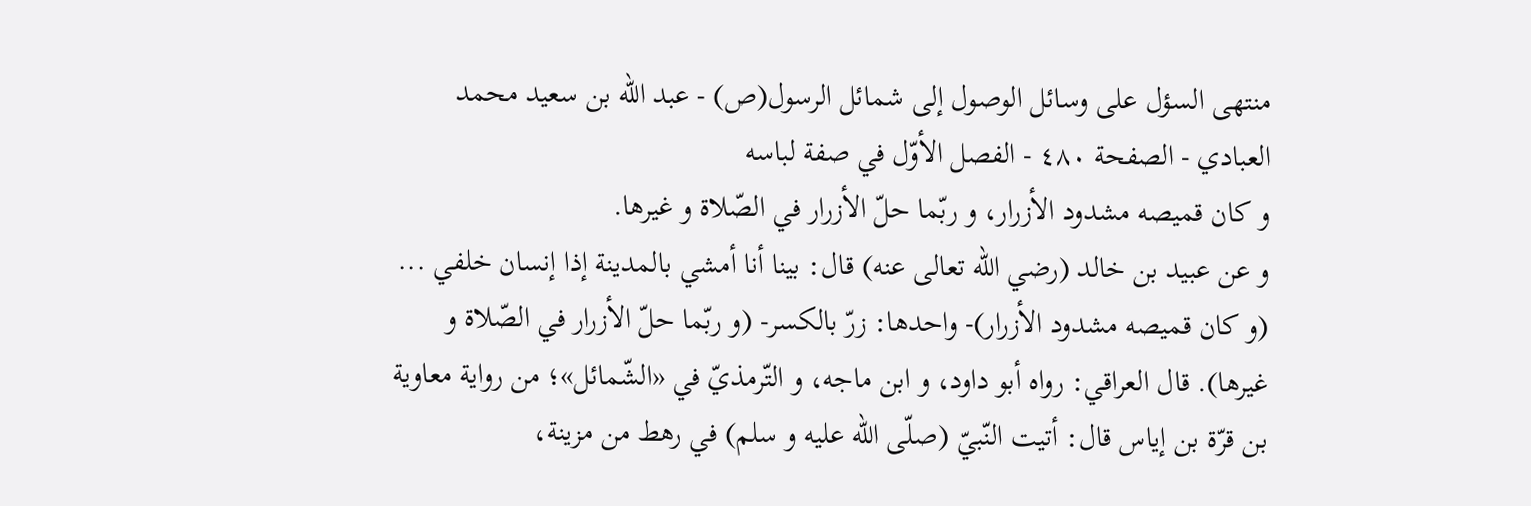منتهى السؤل على وسائل الوصول إلى شمائل الرسول(ص) - عبد الله بن سعيد محمد العبادي - الصفحة ٤٨٠ - الفصل الأوّل في صفة لباسه
و كان قميصه مشدود الأزرار، و ربّما حلّ الأزرار في الصّلاة و غيرها.
و عن عبيد بن خالد (رضي الله تعالى عنه) قال: بينا أنا أمشي بالمدينة إذا إنسان خلفي ...
(و كان قميصه مشدود الأزرار)- واحدها: زرّ بالكسر- (و ربّما حلّ الأزرار في الصّلاة و غيرها). قال العراقي: رواه أبو داود، و ابن ماجه، و التّرمذيّ في «الشّمائل»؛ من رواية معاوية بن قرّة بن إياس قال: أتيت النّبيّ (صلّى اللّه عليه و سلم) في رهط من مزينة،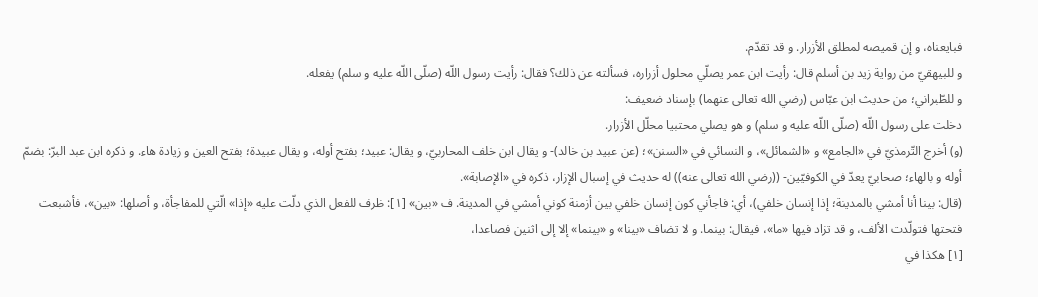فبايعناه، و إن قميصه لمطلق الأزرار. و قد تقدّم.
و للبيهقيّ من رواية زيد بن أسلم قال: رأيت ابن عمر يصلّي محلول أزراره، فسألته عن ذلك؟ فقال: رأيت رسول اللّه (صلّى اللّه عليه و سلم) يفعله.
و للطّبراني؛ من حديث ابن عبّاس (رضي الله تعالى عنهما) بإسناد ضعيف:
دخلت على رسول اللّه (صلّى اللّه عليه و سلم) و هو يصلي محتبيا محلّل الأزرار.
(و) أخرج التّرمذيّ في «الجامع» و «الشمائل»، و النسائي في «السنن»؛ (عن عبيد بن خالد)- و يقال ابن خلف المحاربيّ، و يقال: عبيد؛ بفتح أوله، و يقال عبيدة؛ بفتح العين و زيادة هاء. و ذكره ابن عبد البرّ: بضمّ أوله و بالهاء؛ صحابيّ يعدّ في الكوفيّين- ((رضي الله تعالى عنه)) له حديث في إسبال الإزار، ذكره في «الإصابة».
(قال: بينا أنا أمشي بالمدينة؛ إذا إنسان خلفي)، أي: فاجأني كون إنسان خلفي بين أزمنة كوني أمشي في المدينة. ف «بين» [١]: ظرف للفعل الذي دلّت عليه «إذا» الّتي للمفاجأة، و أصلها: «بين»، فأشبعت فتحتها فتولّدت الألف، و قد تزاد فيها «ما»، فيقال: بينما. و لا تضاف «بينا» و «بينما» إلا إلى اثنين فصاعدا،
[١] هكذا في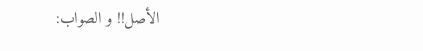الأصل!! و الصواب: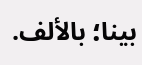بينا؛ بالألف.